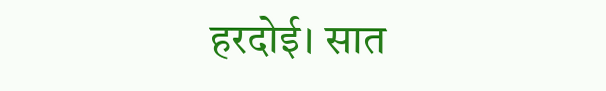हरदोई। सात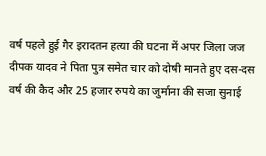वर्ष पहले हुई गैर इरादतन हत्या की घटना में अपर जिला जज दीपक यादव ने पिता पुत्र समेत चार को दोषी मानते हुए दस-दस वर्ष की कैद और 25 हजार रुपये का जुर्माना की सजा सुनाई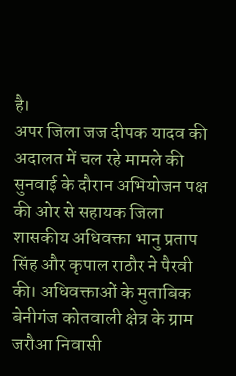है।
अपर जिला जज दीपक यादव की अदालत में चल रहे मामले की सुनवाई के दौरान अभियोजन पक्ष की ओर से सहायक जिला शासकीय अधिवक्ता भानु प्रताप सिंह और कृपाल राठौर ने पैरवी की। अधिवक्ताओं के मुताबिक बेनीगंज कोतवाली क्षेत्र के ग्राम जरौआ निवासी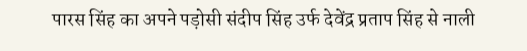पारस सिंह का अपने पड़ोसी संदीप सिंह उर्फ देवेंद्र प्रताप सिंह से नाली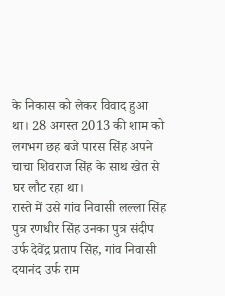के निकास को लेकर विवाद हुआ था। 28 अगस्त 2013 की शाम को लगभग छह बजे पारस सिंह अपने चाचा शिवराज सिंह के साथ खेत से घर लौट रहा था।
रास्ते में उसे गांव निवासी लल्ला सिंह पुत्र रणधीर सिंह उनका पुत्र संदीप उर्फ देवेंद्र प्रताप सिंह, गांव निवासी दयानंद उर्फ राम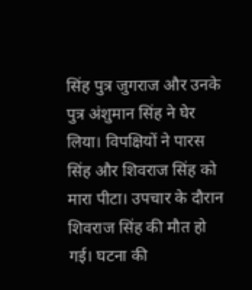सिंह पुत्र जुगराज और उनके पुत्र अंशुमान सिंह ने घेर लिया। विपक्षियों ने पारस सिंह और शिवराज सिंह को मारा पीटा। उपचार के दौरान शिवराज सिंह की मौत हो गई। घटना की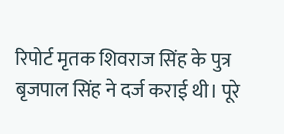रिपोर्ट मृतक शिवराज सिंह के पुत्र बृजपाल सिंह ने दर्ज कराई थी। पूरे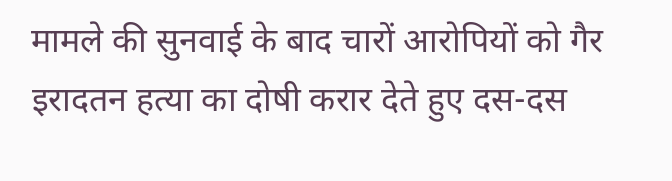मामले की सुनवाई के बाद चारों आरोपियों को गैर इरादतन हत्या का दोषी करार देते हुए दस-दस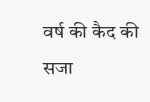वर्ष की कैद की सजा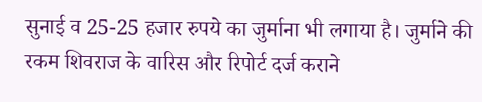सुनाई व 25-25 हजार रुपये का जुर्माना भी लगाया है। जुर्माने की रकम शिवराज के वारिस और रिपोर्ट दर्ज कराने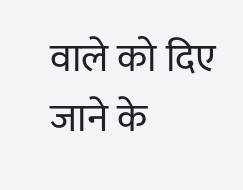वाले को दिए जाने के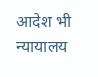आदेश भी न्यायालय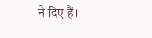ने दिए हैं।